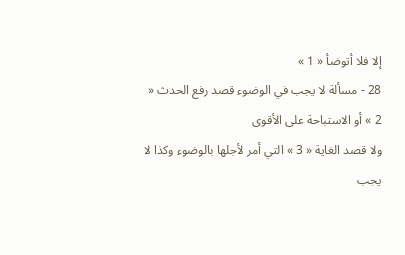إلا فلا أتوضأ « 1 »
28 - مسألة لا يجب في الوضوء قصد رفع الحدث « 2 » أو الاستباحة على الأقوى
ولا قصد الغاية « 3 » التي أمر لأجلها بالوضوء وكذا لا يجب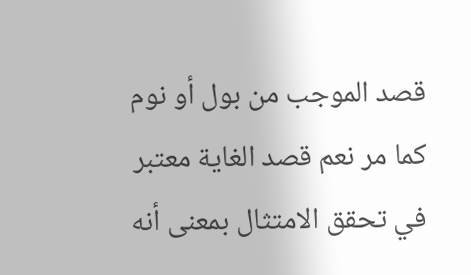قصد الموجب من بول أو نوم كما مر نعم قصد الغاية معتبر في تحقق الامتثال بمعنى أنه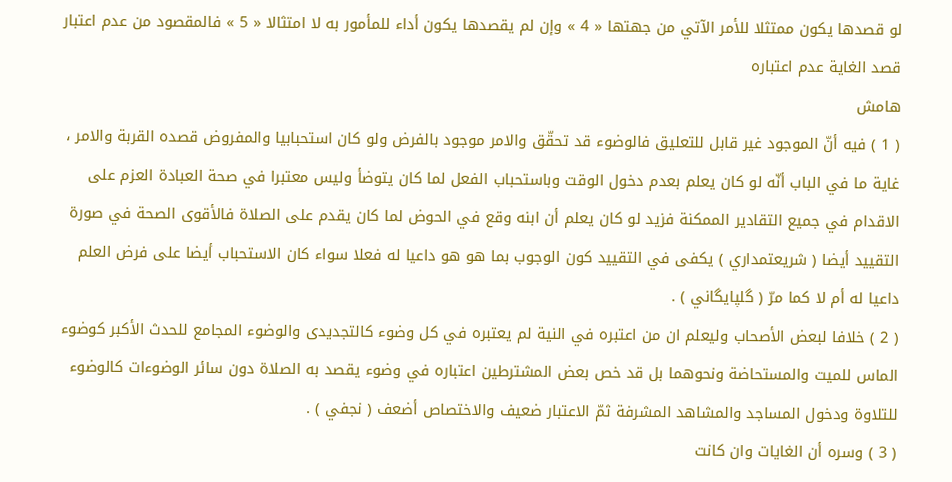لو قصدها يكون ممتثلا للأمر الآتي من جهتها « 4 » وإن لم يقصدها يكون أداء للمأمور به لا امتثالا « 5 » فالمقصود من عدم اعتبار قصد الغاية عدم اعتباره
هامش
( 1 ) فيه أنّ الموجود غير قابل للتعليق فالوضوء قد تحقّق والامر موجود بالفرض ولو كان استحبابيا والمفروض قصده القربة والامر ، غاية ما في الباب أنّه لو كان يعلم بعدم دخول الوقت وباستحباب الفعل لما كان يتوضأ وليس معتبرا في صحة العبادة العزم على الاقدام في جميع التقادير الممكنة فزيد لو كان يعلم أن ابنه وقع في الحوض لما كان يقدم على الصلاة فالأقوى الصحة في صورة التقييد أيضا ( شريعتمداري ) يكفى في التقييد كون الوجوب بما هو هو داعيا له فعلا سواء كان الاستحباب أيضا على فرض العلم داعيا له أم لا كما مرّ ( گلپايگاني ) .
( 2 ) خلافا لبعض الأصحاب وليعلم ان من اعتبره في النية لم يعتبره في كل وضوء كالتجديدى والوضوء المجامع للحدث الأكبر كوضوء الماس للميت والمستحاضة ونحوهما بل قد خص بعض المشترطين اعتباره في وضوء يقصد به الصلاة دون سائر الوضوءات كالوضوء للتلاوة ودخول المساجد والمشاهد المشرفة ثمّ الاعتبار ضعيف والاختصاص أضعف ( نجفي ) .
( 3 ) وسره أن الغايات وان كانت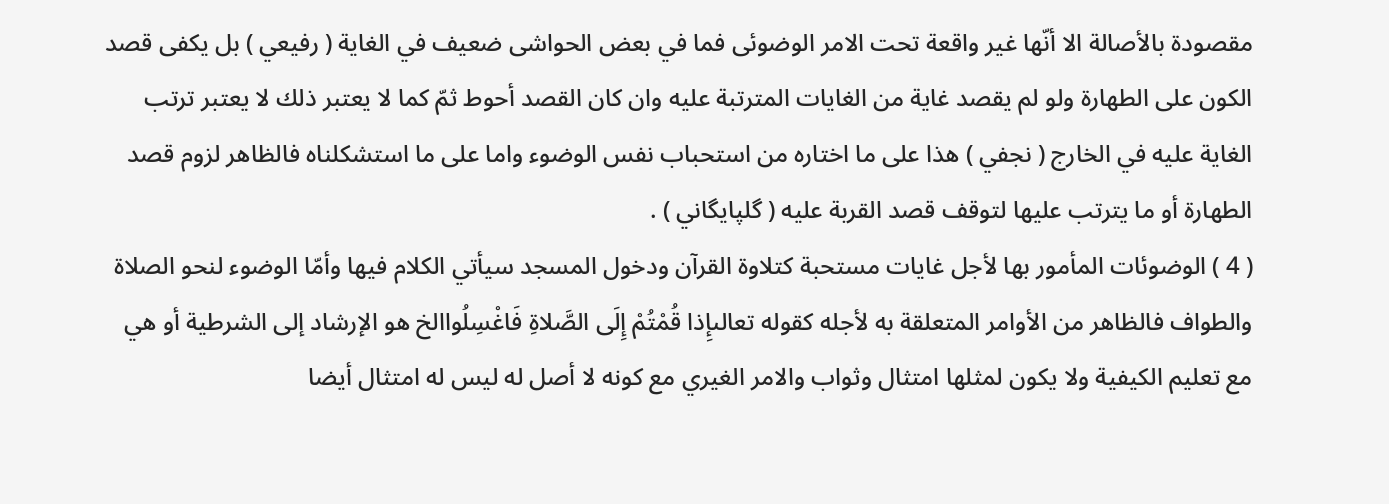مقصودة بالأصالة الا أنّها غير واقعة تحت الامر الوضوئى فما في بعض الحواشى ضعيف في الغاية ( رفيعي ) بل يكفى قصد الكون على الطهارة ولو لم يقصد غاية من الغايات المترتبة عليه وان كان القصد أحوط ثمّ كما لا يعتبر ذلك لا يعتبر ترتب الغاية عليه في الخارج ( نجفي ) هذا على ما اختاره من استحباب نفس الوضوء واما على ما استشكلناه فالظاهر لزوم قصد الطهارة أو ما يترتب عليها لتوقف قصد القربة عليه ( گلپايگاني ) .
( 4 ) الوضوئات المأمور بها لأجل غايات مستحبة كتلاوة القرآن ودخول المسجد سيأتي الكلام فيها وأمّا الوضوء لنحو الصلاة والطواف فالظاهر من الأوامر المتعلقة به لأجله كقوله تعالىإِذا قُمْتُمْ إِلَى الصَّلاةِ فَاغْسِلُواالخ هو الإرشاد إلى الشرطية أو هي مع تعليم الكيفية ولا يكون لمثلها امتثال وثواب والامر الغيري مع كونه لا أصل له ليس له امتثال أيضا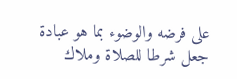على فرضه والوضوء بما هو عبادة جعل شرطا للصلاة وملاك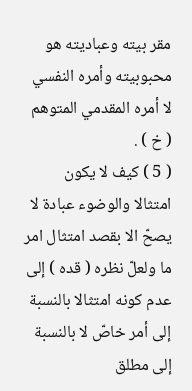مقر بيته وعباديته هو محبوبيته وأمره النفسي لا أمره المقدمي المتوهم ( خ ) .
( 5 ) كيف لا يكون امتثالا والوضوء عبادة لا يصحّ الا بقصد امتثال امر ما ولعلّ نظره ( قده ) إلى عدم كونه امتثالا بالنسبة إلى أمر خاصّ لا بالنسبة إلى مطلق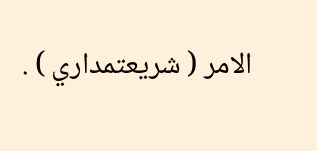الامر ( شريعتمداري ) .